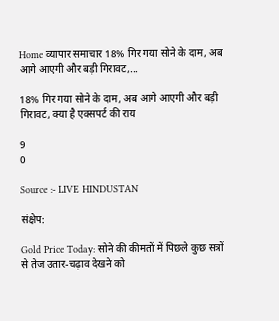Home व्यापार समाचार 18% गिर गया सोने के दाम, अब आगे आएगी और बड़ी गिरावट,...

18% गिर गया सोने के दाम, अब आगे आएगी और बड़ी गिरावट, क्या है एक्सपर्ट की राय

9
0

Source :- LIVE HINDUSTAN

संक्षेप:

Gold Price Today: सोने की कीमतों में पिछले कुछ सत्रों से तेज उतार-चढ़ाव देखने को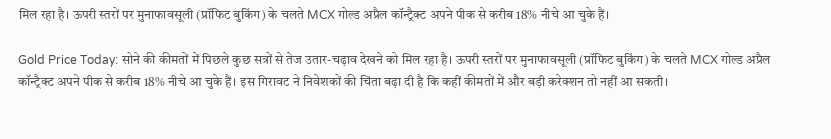मिल रहा है। ऊपरी स्तरों पर मुनाफावसूली (प्रॉफिट बुकिंग) के चलते MCX गोल्ड अप्रैल कॉन्ट्रैक्ट अपने पीक से करीब 18% नीचे आ चुके हैं।

Gold Price Today: सोने की कीमतों में पिछले कुछ सत्रों से तेज उतार-चढ़ाव देखने को मिल रहा है। ऊपरी स्तरों पर मुनाफावसूली (प्रॉफिट बुकिंग) के चलते MCX गोल्ड अप्रैल कॉन्ट्रैक्ट अपने पीक से करीब 18% नीचे आ चुके हैं। इस गिरावट ने निवेशकों की चिंता बढ़ा दी है कि कहीं कीमतों में और बड़ी करेक्शन तो नहीं आ सकती।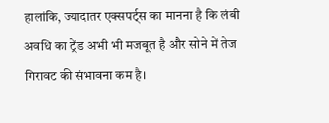हालांकि, ज्यादातर एक्सपर्ट्स का मानना है कि लंबी अवधि का ट्रेंड अभी भी मजबूत है और सोने में तेज गिरावट की संभावना कम है।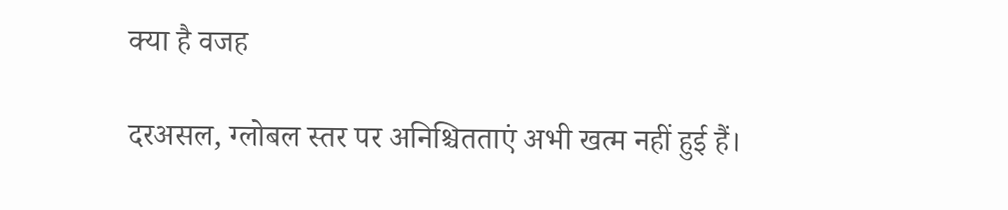क्या है वजह

दरअसल, ग्लोबल स्तर पर अनिश्चितताएं अभी खत्म नहीं हुई हैं।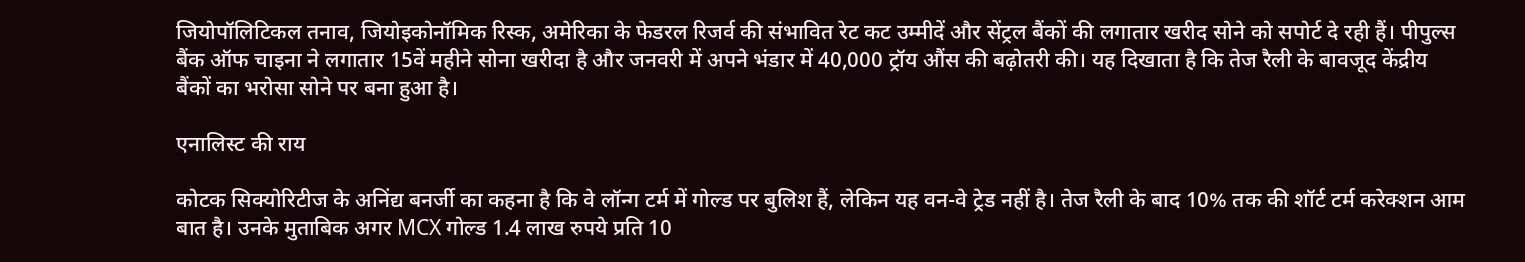जियोपॉलिटिकल तनाव, जियोइकोनॉमिक रिस्क, अमेरिका के फेडरल रिजर्व की संभावित रेट कट उम्मीदें और सेंट्रल बैंकों की लगातार खरीद सोने को सपोर्ट दे रही हैं। पीपुल्स बैंक ऑफ चाइना ने लगातार 15वें महीने सोना खरीदा है और जनवरी में अपने भंडार में 40,000 ट्रॉय औंस की बढ़ोतरी की। यह दिखाता है कि तेज रैली के बावजूद केंद्रीय बैंकों का भरोसा सोने पर बना हुआ है।

एनालिस्ट की राय

कोटक सिक्योरिटीज के अनिंद्य बनर्जी का कहना है कि वे लॉन्ग टर्म में गोल्ड पर बुलिश हैं, लेकिन यह वन-वे ट्रेड नहीं है। तेज रैली के बाद 10% तक की शॉर्ट टर्म करेक्शन आम बात है। उनके मुताबिक अगर MCX गोल्ड 1.4 लाख रुपये प्रति 10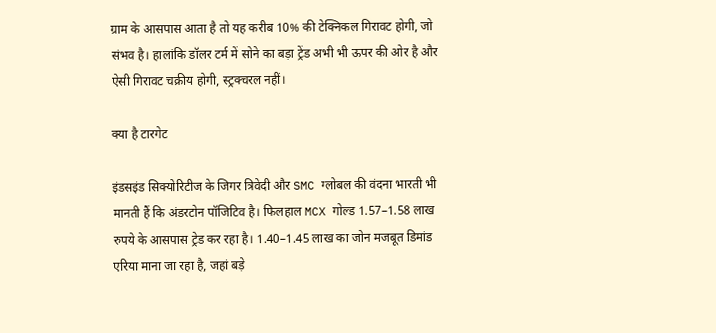ग्राम के आसपास आता है तो यह करीब 10% की टेक्निकल गिरावट होगी, जो संभव है। हालांकि डॉलर टर्म में सोने का बड़ा ट्रेंड अभी भी ऊपर की ओर है और ऐसी गिरावट चक्रीय होगी, स्ट्रक्चरल नहीं।

क्या है टारगेट

इंडसइंड सिक्योरिटीज के जिगर त्रिवेदी और SMC ग्लोबल की वंदना भारती भी मानती हैं कि अंडरटोन पॉजिटिव है। फिलहाल MCX गोल्ड 1.57–1.58 लाख रुपये के आसपास ट्रेड कर रहा है। 1.40–1.45 लाख का जोन मजबूत डिमांड एरिया माना जा रहा है, जहां बड़े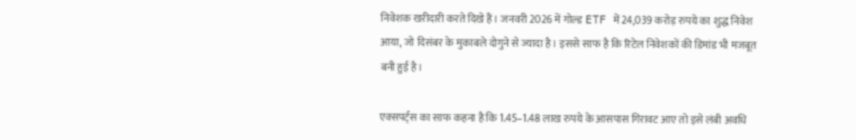निवेशक खरीदारी करते दिखे हैं। जनवरी 2026 में गोल्ड ETF में 24,039 करोड़ रुपये का शुद्ध निवेश आया, जो दिसंबर के मुकाबले दोगुने से ज्यादा है। इससे साफ है कि रिटेल निवेशकों की डिमांड भी मजबूत बनी हुई है।

एक्सपर्ट्स का साफ कहना है कि 1.45–1.48 लाख रुपये के आसपास गिरावट आए तो इसे लंबी अवधि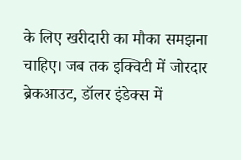के लिए खरीदारी का मौका समझना चाहिए। जब तक इक्विटी में जोरदार ब्रेकआउट, डॉलर इंडेक्स में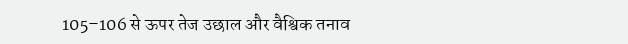105–106 से ऊपर तेज उछाल और वैश्विक तनाव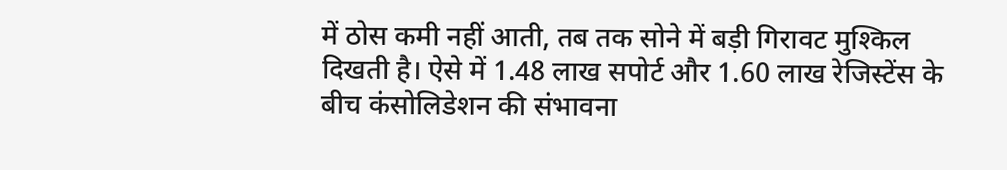में ठोस कमी नहीं आती, तब तक सोने में बड़ी गिरावट मुश्किल दिखती है। ऐसे में 1.48 लाख सपोर्ट और 1.60 लाख रेजिस्टेंस के बीच कंसोलिडेशन की संभावना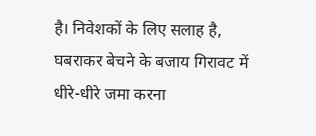है। निवेशकों के लिए सलाह है, घबराकर बेचने के बजाय गिरावट में धीरे-धीरे जमा करना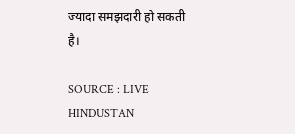ज्यादा समझदारी हो सकती है।

SOURCE : LIVE HINDUSTAN